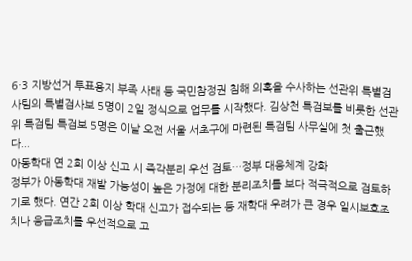6·3 지방선거 투표용지 부족 사태 등 국민참정권 침해 의혹을 수사하는 선관위 특별검사팀의 특별검사보 5명이 2일 정식으로 업무를 시작했다. 김상천 특검보를 비롯한 선관위 특검팀 특검보 5명은 이날 오전 서울 서초구에 마련된 특검팀 사무실에 첫 출근했다...
아동학대 연 2회 이상 신고 시 즉각분리 우선 검토…정부 대응체계 강화
정부가 아동학대 재발 가능성이 높은 가정에 대한 분리조치를 보다 적극적으로 검토하기로 했다. 연간 2회 이상 학대 신고가 접수되는 등 재학대 우려가 큰 경우 일시보호조치나 응급조치를 우선적으로 고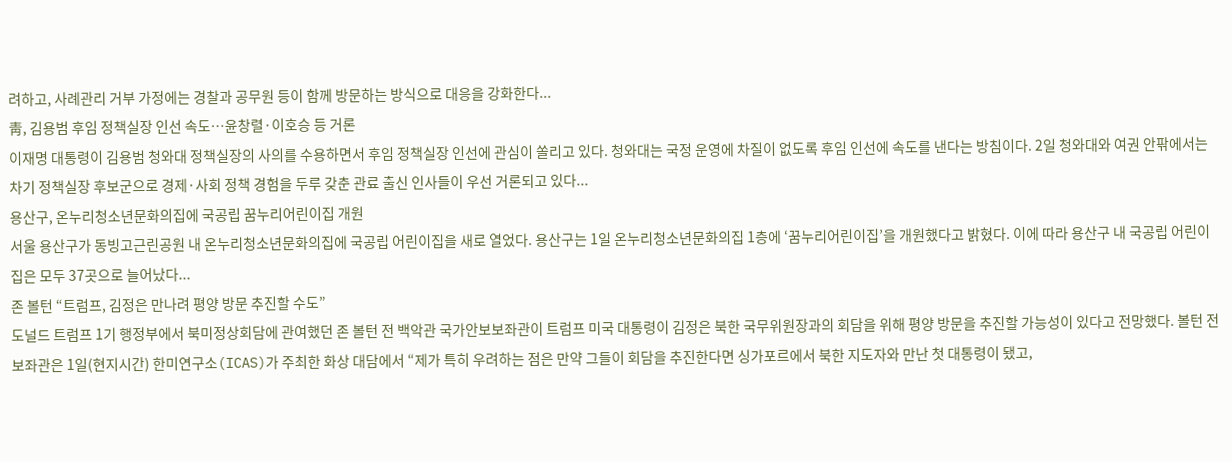려하고, 사례관리 거부 가정에는 경찰과 공무원 등이 함께 방문하는 방식으로 대응을 강화한다...
靑, 김용범 후임 정책실장 인선 속도…윤창렬·이호승 등 거론
이재명 대통령이 김용범 청와대 정책실장의 사의를 수용하면서 후임 정책실장 인선에 관심이 쏠리고 있다. 청와대는 국정 운영에 차질이 없도록 후임 인선에 속도를 낸다는 방침이다. 2일 청와대와 여권 안팎에서는 차기 정책실장 후보군으로 경제·사회 정책 경험을 두루 갖춘 관료 출신 인사들이 우선 거론되고 있다...
용산구, 온누리청소년문화의집에 국공립 꿈누리어린이집 개원
서울 용산구가 동빙고근린공원 내 온누리청소년문화의집에 국공립 어린이집을 새로 열었다. 용산구는 1일 온누리청소년문화의집 1층에 ‘꿈누리어린이집’을 개원했다고 밝혔다. 이에 따라 용산구 내 국공립 어린이집은 모두 37곳으로 늘어났다...
존 볼턴 “트럼프, 김정은 만나려 평양 방문 추진할 수도”
도널드 트럼프 1기 행정부에서 북미정상회담에 관여했던 존 볼턴 전 백악관 국가안보보좌관이 트럼프 미국 대통령이 김정은 북한 국무위원장과의 회담을 위해 평양 방문을 추진할 가능성이 있다고 전망했다. 볼턴 전 보좌관은 1일(현지시간) 한미연구소(ICAS)가 주최한 화상 대담에서 “제가 특히 우려하는 점은 만약 그들이 회담을 추진한다면 싱가포르에서 북한 지도자와 만난 첫 대통령이 됐고,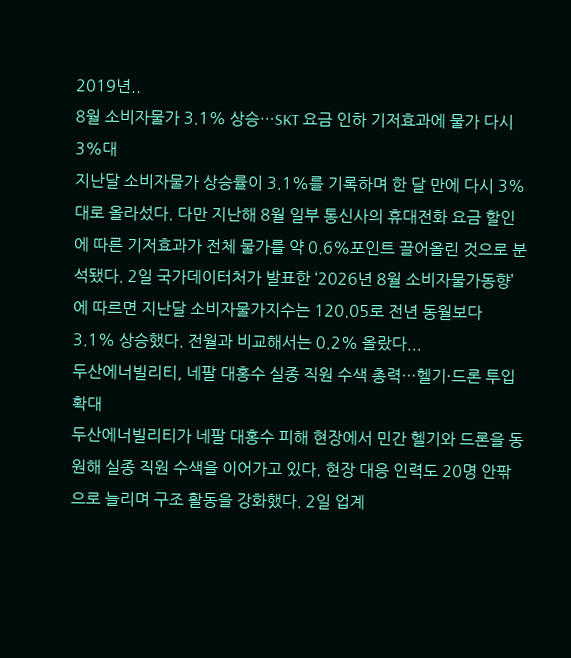2019년..
8월 소비자물가 3.1% 상승…SKT 요금 인하 기저효과에 물가 다시 3%대
지난달 소비자물가 상승률이 3.1%를 기록하며 한 달 만에 다시 3%대로 올라섰다. 다만 지난해 8월 일부 통신사의 휴대전화 요금 할인에 따른 기저효과가 전체 물가를 약 0.6%포인트 끌어올린 것으로 분석됐다. 2일 국가데이터처가 발표한 ‘2026년 8월 소비자물가동향’에 따르면 지난달 소비자물가지수는 120.05로 전년 동월보다 3.1% 상승했다. 전월과 비교해서는 0.2% 올랐다...
두산에너빌리티, 네팔 대홍수 실종 직원 수색 총력…헬기·드론 투입 확대
두산에너빌리티가 네팔 대홍수 피해 현장에서 민간 헬기와 드론을 동원해 실종 직원 수색을 이어가고 있다. 현장 대응 인력도 20명 안팎으로 늘리며 구조 활동을 강화했다. 2일 업계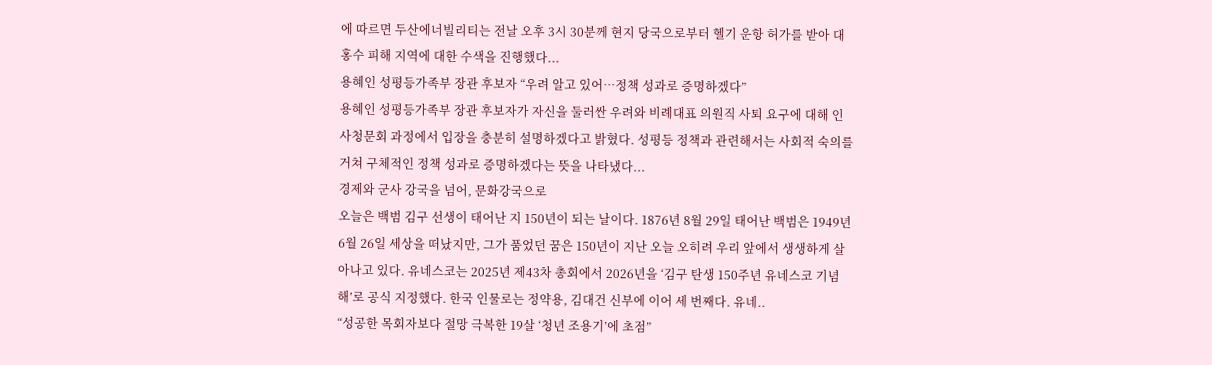에 따르면 두산에너빌리티는 전날 오후 3시 30분께 현지 당국으로부터 헬기 운항 허가를 받아 대홍수 피해 지역에 대한 수색을 진행했다...
용혜인 성평등가족부 장관 후보자 “우려 알고 있어…정책 성과로 증명하겠다”
용혜인 성평등가족부 장관 후보자가 자신을 둘러싼 우려와 비례대표 의원직 사퇴 요구에 대해 인사청문회 과정에서 입장을 충분히 설명하겠다고 밝혔다. 성평등 정책과 관련해서는 사회적 숙의를 거쳐 구체적인 정책 성과로 증명하겠다는 뜻을 나타냈다...
경제와 군사 강국을 넘어, 문화강국으로
오늘은 백범 김구 선생이 태어난 지 150년이 되는 날이다. 1876년 8월 29일 태어난 백범은 1949년 6월 26일 세상을 떠났지만, 그가 품었던 꿈은 150년이 지난 오늘 오히려 우리 앞에서 생생하게 살아나고 있다. 유네스코는 2025년 제43차 총회에서 2026년을 ‘김구 탄생 150주년 유네스코 기념해’로 공식 지정했다. 한국 인물로는 정약용, 김대건 신부에 이어 세 번째다. 유네..
“성공한 목회자보다 절망 극복한 19살 ‘청년 조용기’에 초점”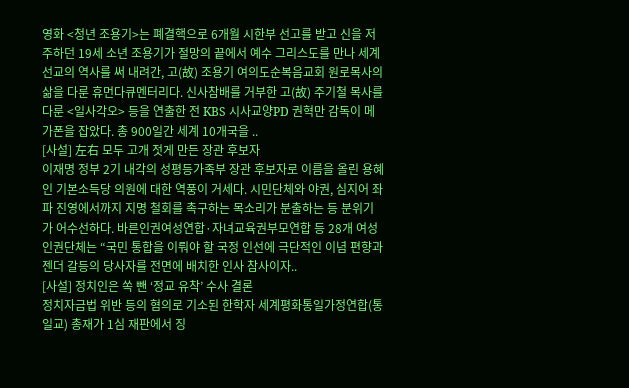영화 <청년 조용기>는 폐결핵으로 6개월 시한부 선고를 받고 신을 저주하던 19세 소년 조용기가 절망의 끝에서 예수 그리스도를 만나 세계 선교의 역사를 써 내려간, 고(故) 조용기 여의도순복음교회 원로목사의 삶을 다룬 휴먼다큐멘터리다. 신사참배를 거부한 고(故) 주기철 목사를 다룬 <일사각오> 등을 연출한 전 KBS 시사교양PD 권혁만 감독이 메가폰을 잡았다. 총 900일간 세계 10개국을 ..
[사설] 左右 모두 고개 젓게 만든 장관 후보자
이재명 정부 2기 내각의 성평등가족부 장관 후보자로 이름을 올린 용혜인 기본소득당 의원에 대한 역풍이 거세다. 시민단체와 야권, 심지어 좌파 진영에서까지 지명 철회를 촉구하는 목소리가 분출하는 등 분위기가 어수선하다. 바른인권여성연합·자녀교육권부모연합 등 28개 여성 인권단체는 “국민 통합을 이뤄야 할 국정 인선에 극단적인 이념 편향과 젠더 갈등의 당사자를 전면에 배치한 인사 참사이자..
[사설] 정치인은 쏙 뺀 ‘정교 유착’ 수사 결론
정치자금법 위반 등의 혐의로 기소된 한학자 세계평화통일가정연합(통일교) 총재가 1심 재판에서 징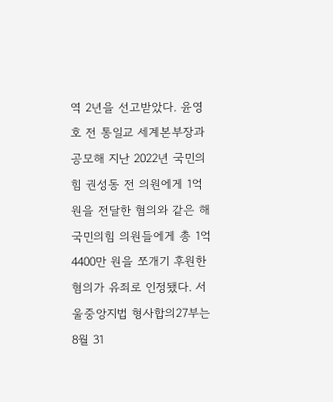역 2년을 선고받았다. 윤영호 전 통일교 세계본부장과 공모해 지난 2022년 국민의힘 권성동 전 의원에게 1억 원을 전달한 혐의와 같은 해 국민의힘 의원들에게 총 1억4400만 원을 쪼개기 후원한 혐의가 유죄로 인정됐다. 서울중앙지법 형사합의27부는 8월 31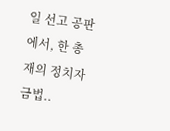일 선고 공판에서, 한 총재의 정치자금법..